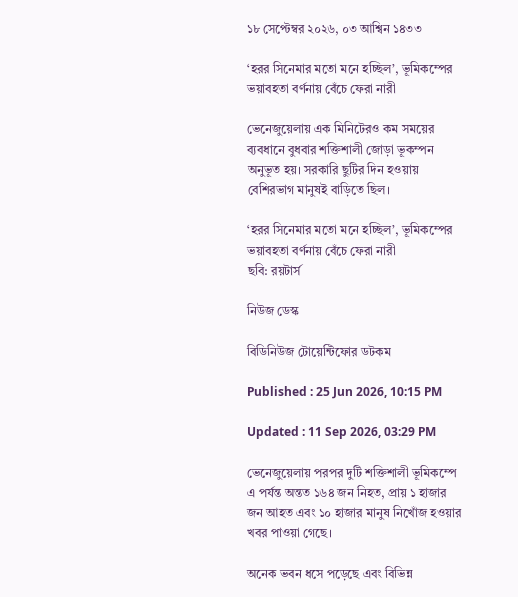১৮ সেপ্টেম্বর ২০২৬, ০৩ আশ্বিন ১৪৩৩

‘হরর সিনেমার মতো মনে হচ্ছিল’, ভূমিকম্পের ভয়াবহতা বর্ণনায় বেঁচে ফেরা নারী

ভেনেজুয়েলায় এক মিনিটেরও কম সময়ের ব্যবধানে বুধবার শক্তিশালী জোড়া ভূকম্পন অনুভূত হয়। সরকারি ছুটির দিন হওয়ায় বেশিরভাগ মানুষই বাড়িতে ছিল।

‘হরর সিনেমার মতো মনে হচ্ছিল’, ভূমিকম্পের ভয়াবহতা বর্ণনায় বেঁচে ফেরা নারী
ছবি: রয়টার্স

নিউজ ডেস্ক

বিডিনিউজ টোয়েন্টিফোর ডটকম

Published : 25 Jun 2026, 10:15 PM

Updated : 11 Sep 2026, 03:29 PM

ভেনেজুয়েলায় পরপর দুটি শক্তিশালী ভূমিকম্পে এ পর্যন্ত অন্তত ১৬৪ জন নিহত, প্রায় ১ হাজার জন আহত এবং ১০ হাজার মানুষ নিখোঁজ হওয়ার খবর পাওয়া গেছে।

অনেক ভবন ধসে পড়েছে এবং বিভিন্ন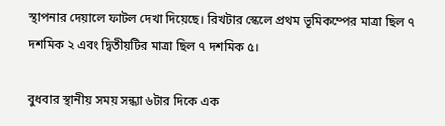স্থাপনার দেয়ালে ফাটল দেখা দিয়েছে। রিখটার স্কেলে প্রথম ভূমিকম্পের মাত্রা ছিল ৭ দশমিক ২ এবং দ্বিতীয়টির মাত্রা ছিল ৭ দশমিক ৫।

বুধবার স্থানীয় সময় সন্ধ্যা ৬টার দিকে এক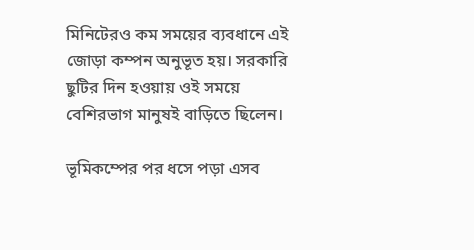মিনিটেরও কম সময়ের ব্যবধানে এই জোড়া কম্পন অনুভূত হয়। সরকারি ছুটির দিন হওয়ায় ওই সময়ে বেশিরভাগ মানুষই বাড়িতে ছিলেন।

ভূমিকম্পের পর ধসে পড়া এসব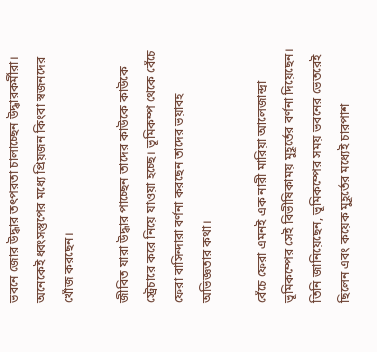ভবনে জোর উদ্ধার তৎপরতা চালাচ্ছেন উদ্ধারকর্মীরা। অনেকেই ধ্বংসস্তুপের মধ্যে প্রিয়জন কিংবা স্বজনদের খোঁজ করছেন।

জীবিত যারা উদ্ধার পাচ্ছেন তাদের কাউকে কাউকে স্ট্রেচারে করে নিয়ে যাওয়া হচ্ছে। ভূমিকম্প থেকে বেঁচে ফেরা বাসিন্দারা বর্ণনা করছেন তাদের ভয়াবহ অভিজ্ঞতার কথা।

বেঁচে ফেরা এমনই এক নারী মারিয়া আলেজান্দ্রা ভূমিকম্পের সেই বিভীষিকাময় মুহূর্তের বর্ণনা দিয়েছেন। তিনি জানিয়েছেন, ভূমিকম্পের সময় ভবনের ভেতরেই ছিলেন এবং কয়েক মুহূর্তের মধ্যেই চারপাশ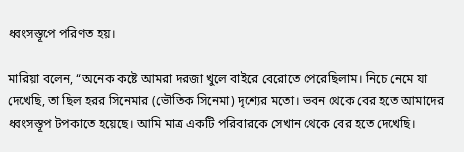ধ্বংসস্তূপে পরিণত হয়।

মারিয়া বলেন, “অনেক কষ্টে আমরা দরজা খুলে বাইরে বেরোতে পেরেছিলাম। নিচে নেমে যা দেখেছি, তা ছিল হরর সিনেমার (ভৌতিক সিনেমা) দৃশ্যের মতো। ভবন থেকে বের হতে আমাদের ধ্বংসস্তূপ টপকাতে হয়েছে। আমি মাত্র একটি পরিবারকে সেখান থেকে বের হতে দেখেছি।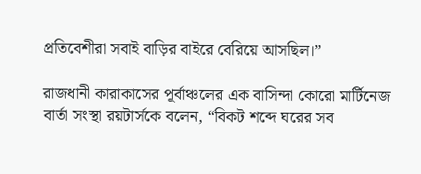প্রতিবেশীরা সবাই বাড়ির বাইরে বেরিয়ে আসছিল।”

রাজধানী কারাকাসের পূর্বাঞ্চলের এক বাসিন্দা কোরো মার্টিনেজ বার্তা সংস্থা রয়টার্সকে বলেন, “বিকট শব্দে ঘরের সব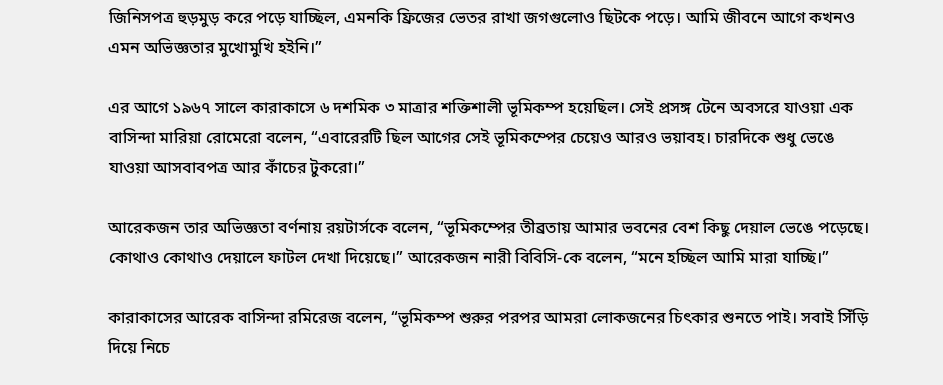জিনিসপত্র হুড়মুড় করে পড়ে যাচ্ছিল, এমনকি ফ্রিজের ভেতর রাখা জগগুলোও ছিটকে পড়ে। আমি জীবনে আগে কখনও এমন অভিজ্ঞতার মুখোমুখি হইনি।”

এর আগে ১৯৬৭ সালে কারাকাসে ৬ দশমিক ৩ মাত্রার শক্তিশালী ভূমিকম্প হয়েছিল। সেই প্রসঙ্গ টেনে অবসরে যাওয়া এক বাসিন্দা মারিয়া রোমেরো বলেন, “এবারেরটি ছিল আগের সেই ভূমিকম্পের চেয়েও আরও ভয়াবহ। চারদিকে শুধু ভেঙে যাওয়া আসবাবপত্র আর কাঁচের টুকরো।”

আরেকজন তার অভিজ্ঞতা বর্ণনায় রয়টার্সকে বলেন, “ভূমিকম্পের তীব্রতায় আমার ভবনের বেশ কিছু দেয়াল ভেঙে পড়েছে। কোথাও কোথাও দেয়ালে ফাটল দেখা দিয়েছে।” আরেকজন নারী বিবিসি-কে বলেন, “মনে হচ্ছিল আমি মারা যাচ্ছি।”

কারাকাসের আরেক বাসিন্দা রমিরেজ বলেন, “ভূমিকম্প শুরুর পরপর আমরা লোকজনের চিৎকার শুনতে পাই। সবাই সিঁড়ি দিয়ে নিচে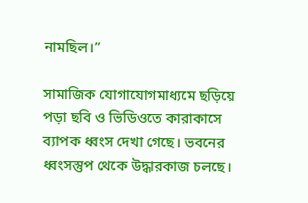নামছিল।”

সামাজিক যোগাযোগমাধ্যমে ছড়িয়ে পড়া ছবি ও ভিডিওতে কারাকাসে ব্যাপক ধ্বংস দেখা গেছে। ভবনের ধ্বংসস্তুপ থেকে উদ্ধারকাজ চলছে।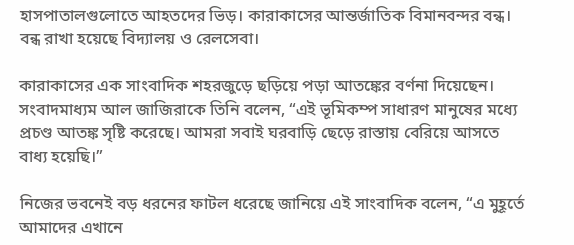হাসপাতালগুলোতে আহতদের ভিড়। কারাকাসের আন্তর্জাতিক বিমানবন্দর বন্ধ। বন্ধ রাখা হয়েছে বিদ্যালয় ও রেলসেবা।

কারাকাসের এক সাংবাদিক শহরজুড়ে ছড়িয়ে পড়া আতঙ্কের বর্ণনা দিয়েছেন। সংবাদমাধ্যম আল জাজিরাকে তিনি বলেন, “এই ভূমিকম্প সাধারণ মানুষের মধ্যে প্রচণ্ড আতঙ্ক সৃষ্টি করেছে। আমরা সবাই ঘরবাড়ি ছেড়ে রাস্তায় বেরিয়ে আসতে বাধ্য হয়েছি।”

নিজের ভবনেই বড় ধরনের ফাটল ধরেছে জানিয়ে এই সাংবাদিক বলেন, “এ মুহূর্তে আমাদের এখানে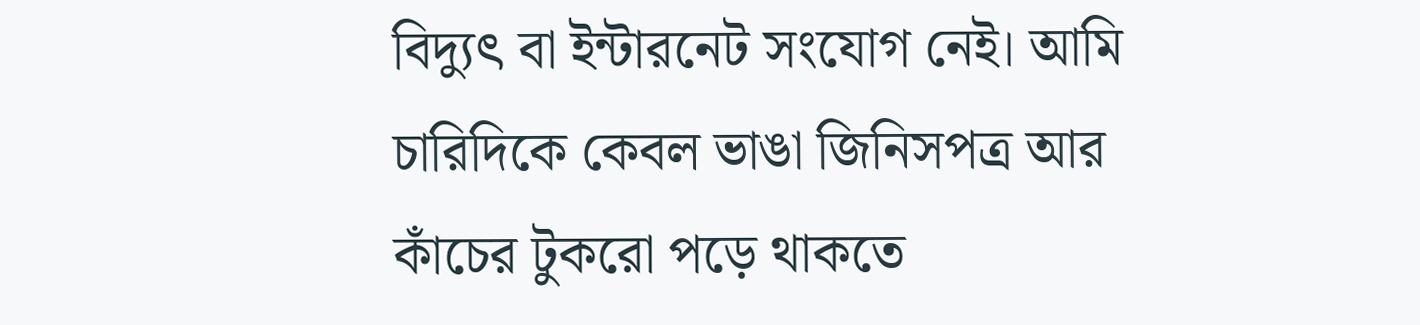বিদ্যুৎ বা ইন্টারনেট সংযোগ নেই। আমি চারিদিকে কেবল ভাঙা জিনিসপত্র আর কাঁচের টুকরো পড়ে থাকতে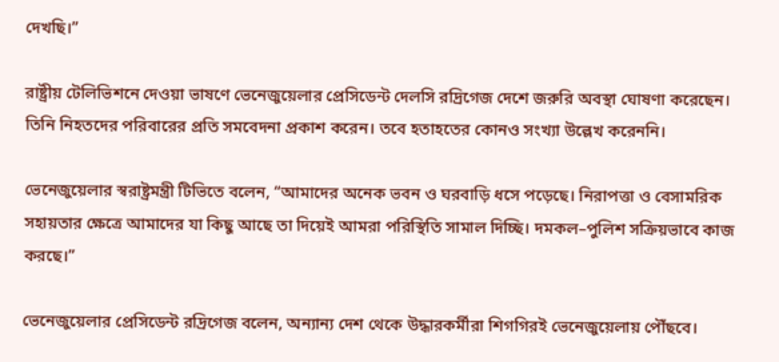দেখছি।”

রাষ্ট্রীয় টেলিভিশনে দেওয়া ভাষণে ভেনেজুয়েলার প্রেসিডেন্ট দেলসি রদ্রিগেজ দেশে জরুরি অবস্থা ঘোষণা করেছেন। তিনি নিহতদের পরিবারের প্রতি সমবেদনা প্রকাশ করেন। তবে হতাহতের কোনও সংখ্যা উল্লেখ করেননি।

ভেনেজুয়েলার স্বরাষ্ট্রমন্ত্রী টিভিতে বলেন, “আমাদের অনেক ভবন ও ঘরবাড়ি ধসে পড়েছে। নিরাপত্তা ও বেসামরিক সহায়তার ক্ষেত্রে আমাদের যা কিছু আছে তা দিয়েই আমরা পরিস্থিতি সামাল দিচ্ছি। দমকল–পুলিশ সক্রিয়ভাবে কাজ করছে।”

ভেনেজুয়েলার প্রেসিডেন্ট রদ্রিগেজ বলেন, অন্যান্য দেশ থেকে উদ্ধারকর্মীরা শিগগিরই ভেনেজুয়েলায় পৌঁছবে।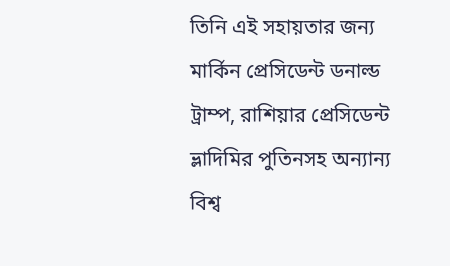তিনি এই সহায়তার জন্য মার্কিন প্রেসিডেন্ট ডনাল্ড ট্রাম্প, রাশিয়ার প্রেসিডেন্ট ভ্লাদিমির পুতিনসহ অন্যান্য বিশ্ব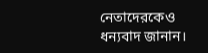নেতাদেরকেও ধন্যবাদ জানান।